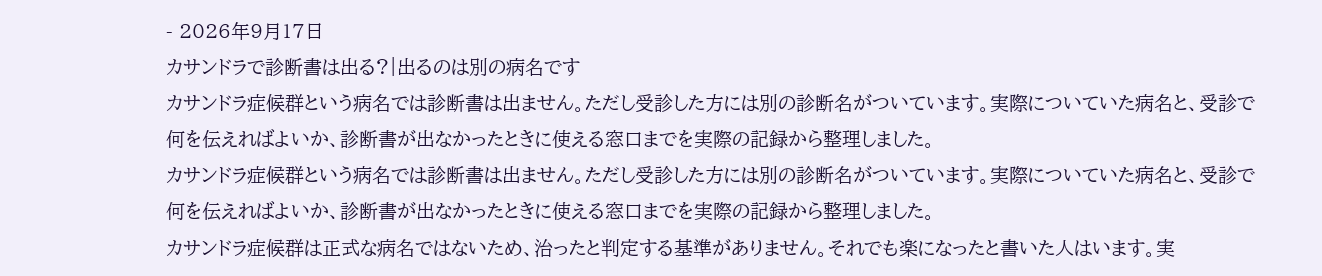- 2026年9月17日
カサンドラで診断書は出る?|出るのは別の病名です
カサンドラ症候群という病名では診断書は出ません。ただし受診した方には別の診断名がついています。実際についていた病名と、受診で何を伝えればよいか、診断書が出なかったときに使える窓口までを実際の記録から整理しました。
カサンドラ症候群という病名では診断書は出ません。ただし受診した方には別の診断名がついています。実際についていた病名と、受診で何を伝えればよいか、診断書が出なかったときに使える窓口までを実際の記録から整理しました。
カサンドラ症候群は正式な病名ではないため、治ったと判定する基準がありません。それでも楽になったと書いた人はいます。実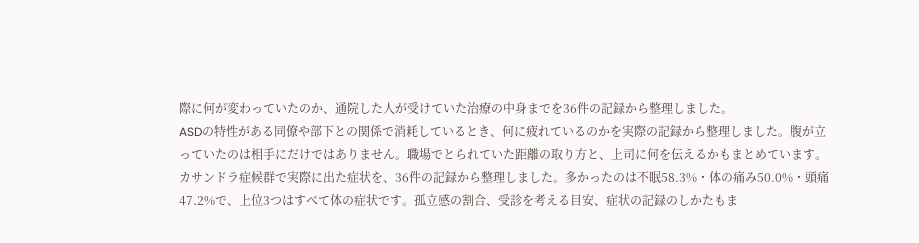際に何が変わっていたのか、通院した人が受けていた治療の中身までを36件の記録から整理しました。
ASDの特性がある同僚や部下との関係で消耗しているとき、何に疲れているのかを実際の記録から整理しました。腹が立っていたのは相手にだけではありません。職場でとられていた距離の取り方と、上司に何を伝えるかもまとめています。
カサンドラ症候群で実際に出た症状を、36件の記録から整理しました。多かったのは不眠58.3%・体の痛み50.0%・頭痛47.2%で、上位3つはすべて体の症状です。孤立感の割合、受診を考える目安、症状の記録のしかたもま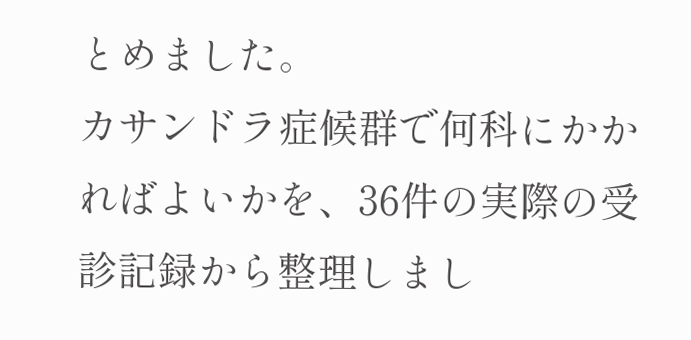とめました。
カサンドラ症候群で何科にかかればよいかを、36件の実際の受診記録から整理しまし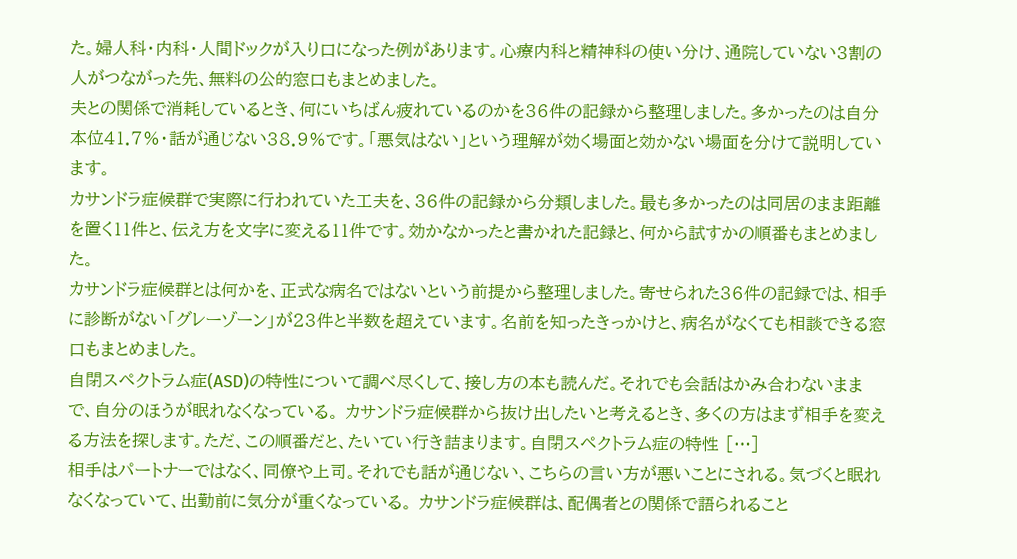た。婦人科・内科・人間ドックが入り口になった例があります。心療内科と精神科の使い分け、通院していない3割の人がつながった先、無料の公的窓口もまとめました。
夫との関係で消耗しているとき、何にいちばん疲れているのかを36件の記録から整理しました。多かったのは自分本位41.7%・話が通じない38.9%です。「悪気はない」という理解が効く場面と効かない場面を分けて説明しています。
カサンドラ症候群で実際に行われていた工夫を、36件の記録から分類しました。最も多かったのは同居のまま距離を置く11件と、伝え方を文字に変える11件です。効かなかったと書かれた記録と、何から試すかの順番もまとめました。
カサンドラ症候群とは何かを、正式な病名ではないという前提から整理しました。寄せられた36件の記録では、相手に診断がない「グレーゾーン」が23件と半数を超えています。名前を知ったきっかけと、病名がなくても相談できる窓口もまとめました。
自閉スペクトラム症(ASD)の特性について調べ尽くして、接し方の本も読んだ。それでも会話はかみ合わないままで、自分のほうが眠れなくなっている。 カサンドラ症候群から抜け出したいと考えるとき、多くの方はまず相手を変える方法を探します。ただ、この順番だと、たいてい行き詰まります。自閉スペクトラム症の特性 […]
相手はパートナーではなく、同僚や上司。それでも話が通じない、こちらの言い方が悪いことにされる。気づくと眠れなくなっていて、出勤前に気分が重くなっている。 カサンドラ症候群は、配偶者との関係で語られること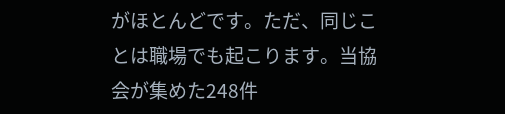がほとんどです。ただ、同じことは職場でも起こります。当協会が集めた248件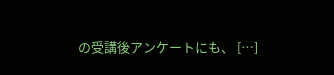の受講後アンケートにも、 […]